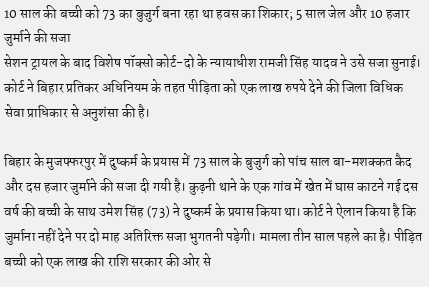10 साल की बच्ची को 73 का बुजुर्ग बना रहा था हवस का शिकार; 5 साल जेल और 10 हजार जुर्माने की सजा
सेशन ट्रायल के बाद विशेष पॉक्सो कोर्ट-दो के न्यायाधीश रामजी सिंह यादव ने उसे सजा सुनाई। कोर्ट ने बिहार प्रतिकर अधिनियम के तहत पीड़िता को एक लाख रुपये देने की जिला विधिक सेवा प्राधिकार से अनुशंसा की है।

बिहार के मुजफ्फरपुर में दुष्कर्म के प्रयास में 73 साल के बुजुर्ग को पांच साल बा-मशक्कत कैद और दस हजार जुर्माने की सजा दी गयी है। कुढ़नी थाने के एक गांव में खेत में घास काटने गई दस वर्ष की बच्ची के साथ उमेश सिंह (73) ने दुष्कर्म के प्रयास किया था। कोर्ट ने ऐलान किया है कि जुर्माना नहीं देने पर दो माह अतिरिक्त सजा भुगतनी पड़ेगी। मामला तीन साल पहले का है। पीड़ित बच्ची को एक लाख की राशि सरकार की ओर से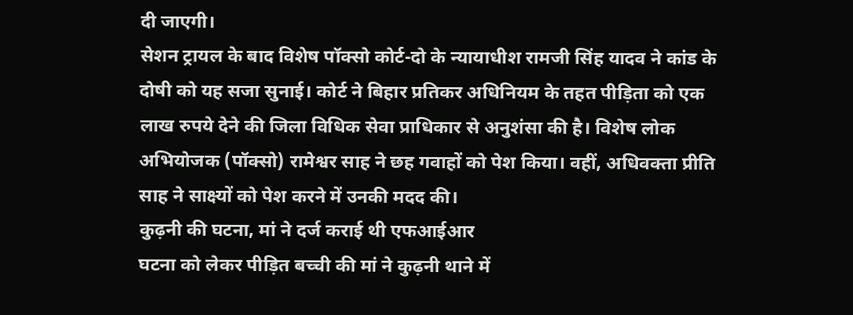दी जाएगी।
सेशन ट्रायल के बाद विशेष पॉक्सो कोर्ट-दो के न्यायाधीश रामजी सिंह यादव ने कांड के दोषी को यह सजा सुनाई। कोर्ट ने बिहार प्रतिकर अधिनियम के तहत पीड़िता को एक लाख रुपये देने की जिला विधिक सेवा प्राधिकार से अनुशंसा की है। विशेष लोक अभियोजक (पॉक्सो) रामेश्वर साह ने छह गवाहों को पेश किया। वहीं, अधिवक्ता प्रीति साह ने साक्ष्यों को पेश करने में उनकी मदद की।
कुढ़नी की घटना, मां ने दर्ज कराई थी एफआईआर
घटना को लेकर पीड़ित बच्ची की मां ने कुढ़नी थाने में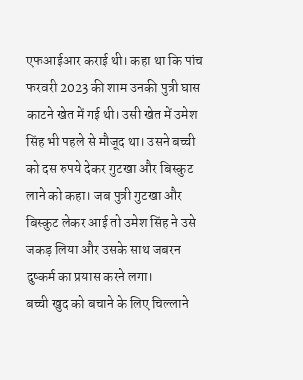एफआईआर कराई थी। कहा था कि पांच फरवरी 2023 की शाम उनकी पुत्री घास काटने खेत में गई थी। उसी खेत में उमेश सिंह भी पहले से मौजूद था। उसने बच्ची को दस रुपये देकर गुटखा और बिस्कुट लाने को कहा। जब पुत्री गुटखा और बिस्कुट लेकर आई तो उमेश सिंह ने उसे जकड़ लिया और उसके साथ जबरन दुष्कर्म का प्रयास करने लगा।
बच्ची खुद को बचाने के लिए चिल्लाने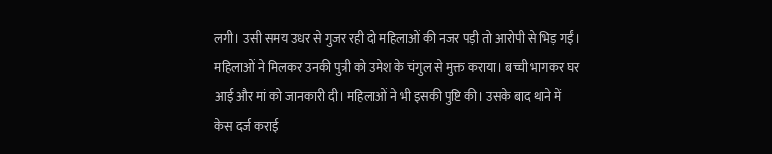लगी। उसी समय उधर से गुजर रही दो महिलाओं की नजर पड़ी तो आरोपी से भिड़ गईं। महिलाओं ने मिलकर उनकी पुत्री को उमेश के चंगुल से मुक्त कराया। बच्ची भागकर घर आई और मां को जानकारी दी। महिलाओं ने भी इसकी पुष्टि की। उसके बाद थाने में केस दर्ज कराई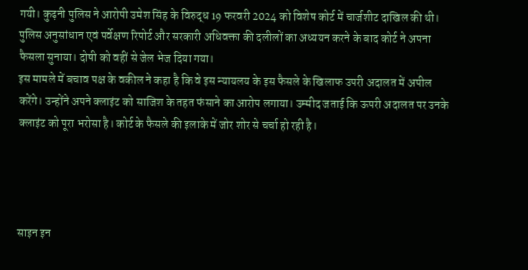गयी। कुढ़नी पुलिस ने आरोपी उमेश सिंह के विरुद्ध 19 फरवरी 2024 को विशेष कोर्ट में चार्जशीट दाखिल की थी। पुलिस अनुसांधान एवं पर्वेक्षण रिपोर्ट और सरकारी अधिवक्ता की दलीलों का अध्ययन करने के बाद कोर्ट ने अपना फैसला सुनाया। दोषी को वहीं से जेल भेज दिया गया।
इस मामले में बचाव पक्ष के वकील ने कहा है कि वे इस न्यायलय के इस फैसले के खिलाफ उपरी अदालत में अपील करेंगे। उन्होंने अपने क्लाइंट को साजिश के तहत फंसाने का आरोप लगाया। उम्मीद जताई कि ऊपरी अदालत पर उनके क्लाइंट को पूरा भरोसा है। कोर्ट के फैसले की इलाके में जोर शोर से चर्चा हो रही है।




साइन इन